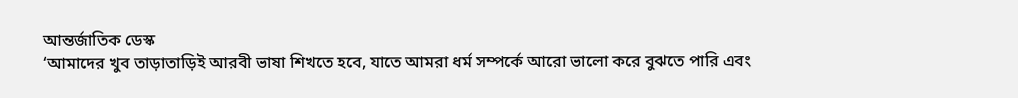আন্তর্জাতিক ডেস্ক
‘আমাদের খুব তাড়াতাড়িই আরবী ভাষা শিখতে হবে, যাতে আমরা ধর্ম সম্পর্কে আরো ভালো করে বুঝতে পারি এবং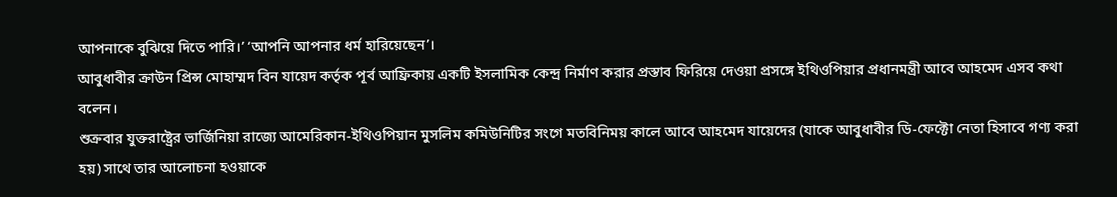আপনাকে বুঝিয়ে দিতে পারি।’ ‘আপনি আপনার ধর্ম হারিয়েছেন’।
আবুধাবীর ক্রাউন প্রিন্স মোহাম্মদ বিন যায়েদ কর্তৃক পূর্ব আফ্রিকায় একটি ইসলামিক কেন্দ্র নির্মাণ করার প্রস্তাব ফিরিয়ে দেওয়া প্রসঙ্গে ইথিওপিয়ার প্রধানমন্ত্রী আবে আহমেদ এসব কথা বলেন।
শুক্রবার যুক্তরাষ্ট্রের ভার্জিনিয়া রাজ্যে আমেরিকান-ইথিওপিয়ান মুসলিম কমিউনিটির সংগে মতবিনিময় কালে আবে আহমেদ যায়েদের (যাকে আবুধাবীর ডি-ফেক্টো নেতা হিসাবে গণ্য করা হয়) সাথে তার আলোচনা হওয়াকে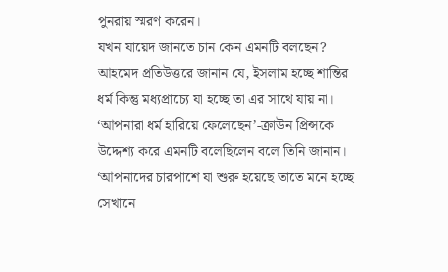পুনরায় স্মরণ করেন।
যখন যায়েদ জানতে চান কেন এমনটি বলছেন? আহমেদ প্রতিউত্তরে জানান যে, ইসলাম হচ্ছে শান্তির ধর্ম কিন্তু মধ্যপ্রাচ্যে যা হচ্ছে তা এর সাথে যায় না।
‘আপনারা ধর্ম হারিয়ে ফেলেছেন’-ক্রাউন প্রিন্সকে উদ্দেশ্য করে এমনটি বলেছিলেন বলে তিনি জানান।
‘আপনাদের চারপাশে যা শুরু হয়েছে তাতে মনে হচ্ছে সেখানে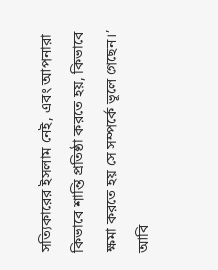সত্যিকারের ইসলাম নেই, এবং আপনারা কিভাবে শান্তি প্রতিষ্ঠা করতে হয়, কিভাবে ক্ষমা করতে হয় সে সম্পর্কে ভূলে গেছেন।’
আবি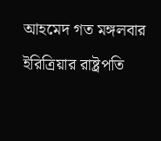আহমেদ গত মঙ্গলবার ইরিত্রিয়ার রাষ্ট্রপতি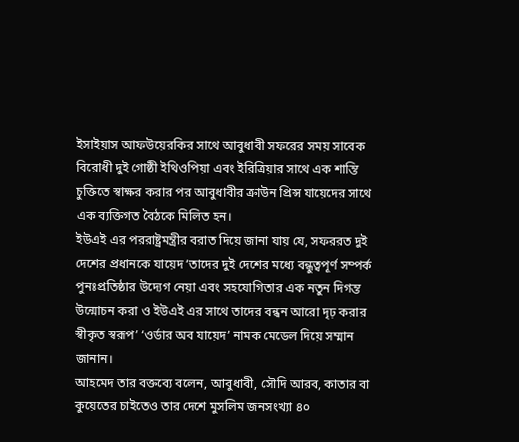ইসাইয়াস আফউয়েরকির সাথে আবুধাবী সফরের সময় সাবেক বিরোধী দুই গোষ্ঠী ইথিওপিয়া এবং ইরিত্রিয়ার সাথে এক শান্তি চুক্তিতে স্বাক্ষর করার পর আবুধাবীর ক্রাউন প্রিন্স যায়েদের সাথে এক ব্যক্তিগত বৈঠকে মিলিত হন।
ইউএই এর পররাষ্ট্রমন্ত্রীর বরাত দিয়ে জানা যায় যে, সফররত দুই দেশের প্রধানকে যায়েদ ‘তাদের দুই দেশের মধ্যে বন্ধুত্বপূর্ণ সম্পর্ক পুনঃপ্রতিষ্ঠার উদ্যেগ নেয়া এবং সহযোগিতার এক নতুন দিগন্ত উন্মোচন করা ও ইউএই এর সাথে তাদের বন্ধন আরো দৃঢ় করার স্বীকৃত স্বরূপ’ ‘ওর্ডার অব যায়েদ’ নামক মেডেল দিয়ে সম্মান জানান।
আহমেদ তার বক্তব্যে বলেন, আবুধাবী, সৌদি আরব, কাতার বা কুয়েতের চাইতেও তার দেশে মুসলিম জনসংখ্যা ৪০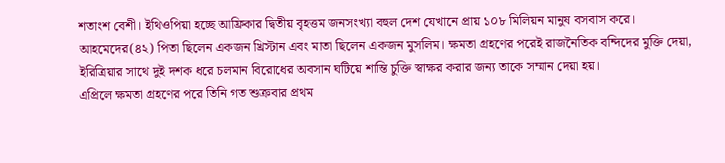শতাংশ বেশী। ইথিওপিয়া হচ্ছে আফ্রিকার দ্বিতীয় বৃহত্তম জনসংখ্যা বহুল দেশ যেখানে প্রায় ১০৮ মিলিয়ন মানুষ বসবাস করে।
আহমেদের(৪২) পিতা ছিলেন একজন খ্রিস্টান এবং মাতা ছিলেন একজন মুসলিম। ক্ষমতা গ্রহণের পরেই রাজনৈতিক বন্দিদের মুক্তি দেয়া, ইরিত্রিয়ার সাথে দুই দশক ধরে চলমান বিরোধের অবসান ঘটিয়ে শান্তি চুক্তি স্বাক্ষর করার জন্য তাকে সম্মান দেয়া হয়।
এপ্রিলে ক্ষমতা গ্রহণের পরে তিনি গত শুক্রবার প্রথম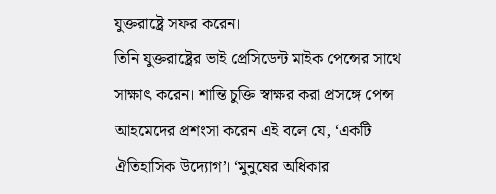যুক্তরাষ্ট্রে সফর করেন।
তিনি যুক্তরাষ্ট্রের ভাই প্রেসিডেন্ট মাইক পেন্সের সাথে সাক্ষাৎ করেন। শান্তি চুক্তি স্বাক্ষর করা প্রসঙ্গে পেন্স আহমেদের প্রশংসা করেন এই বলে যে, ‘একটি ঐতিহাসিক উদ্যোগ’। ‘মুনুষের অধিকার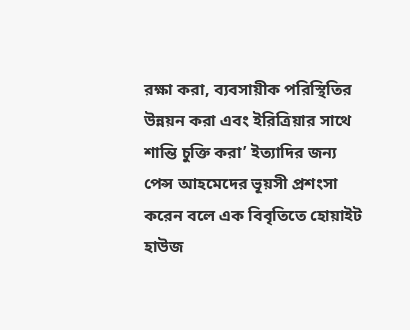রক্ষা করা, ব্যবসায়ীক পরিস্থিতির উন্নয়ন করা এবং ইরিত্রিয়ার সাথে শান্তি চুক্তি করা’ ইত্যাদির জন্য পেন্স আহমেদের ভূয়সী প্রশংসা করেন বলে এক বিবৃতিতে হোয়াইট হাউজ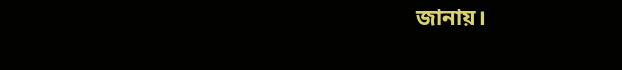জানায়।